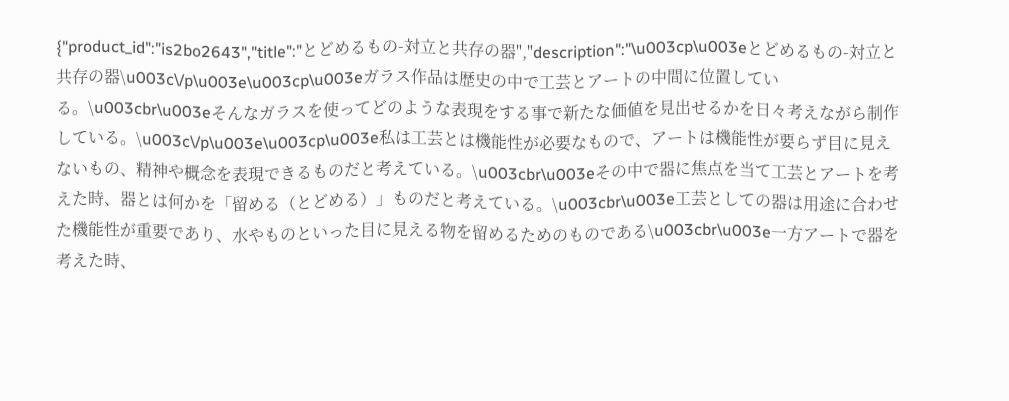{"product_id":"is2bo2643","title":"とどめるもの-対立と共存の器","description":"\u003cp\u003eとどめるもの-対立と共存の器\u003c\/p\u003e\u003cp\u003eガラス作品は歴史の中で工芸とアートの中間に位置している。\u003cbr\u003eそんなガラスを使ってどのような表現をする事で新たな価値を見出せるかを日々考えながら制作している。\u003c\/p\u003e\u003cp\u003e私は工芸とは機能性が必要なもので、アートは機能性が要らず目に見えないもの、精神や概念を表現できるものだと考えている。\u003cbr\u003eその中で器に焦点を当て工芸とアートを考えた時、器とは何かを「留める（とどめる）」ものだと考えている。\u003cbr\u003e工芸としての器は用途に合わせた機能性が重要であり、水やものといった目に見える物を留めるためのものである\u003cbr\u003e一方アートで器を考えた時、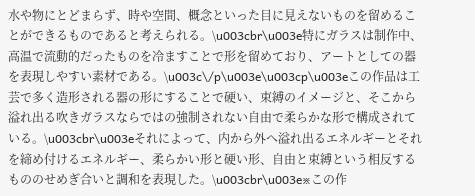水や物にとどまらず、時や空間、概念といった目に見えないものを留めることができるものであると考えられる。\u003cbr\u003e特にガラスは制作中、高温で流動的だったものを冷ますことで形を留めており、アートとしての器を表現しやすい素材である。\u003c\/p\u003e\u003cp\u003eこの作品は工芸で多く造形される器の形にすることで硬い、束縛のイメージと、そこから溢れ出る吹きガラスならではの強制されない自由で柔らかな形で構成されている。\u003cbr\u003eそれによって、内から外へ溢れ出るエネルギーとそれを締め付けるエネルギー、柔らかい形と硬い形、自由と束縛という相反するもののせめぎ合いと調和を表現した。\u003cbr\u003e※この作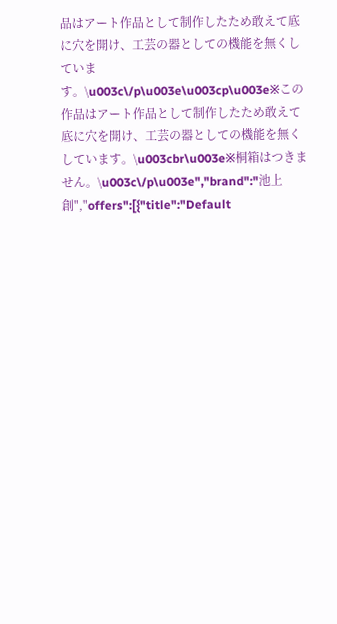品はアート作品として制作したため敢えて底に穴を開け、工芸の器としての機能を無くしています。\u003c\/p\u003e\u003cp\u003e※この作品はアート作品として制作したため敢えて底に穴を開け、工芸の器としての機能を無くしています。\u003cbr\u003e※桐箱はつきません。\u003c\/p\u003e","brand":"池上創","offers":[{"title":"Default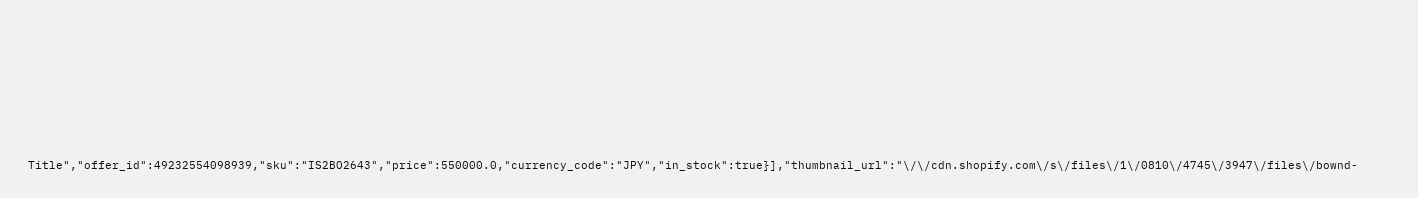Title","offer_id":49232554098939,"sku":"IS2BO2643","price":550000.0,"currency_code":"JPY","in_stock":true}],"thumbnail_url":"\/\/cdn.shopify.com\/s\/files\/1\/0810\/4745\/3947\/files\/bownd-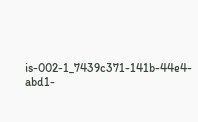is-002-1_7439c371-141b-44e4-abd1-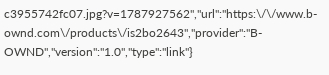c3955742fc07.jpg?v=1787927562","url":"https:\/\/www.b-ownd.com\/products\/is2bo2643","provider":"B-OWND","version":"1.0","type":"link"}